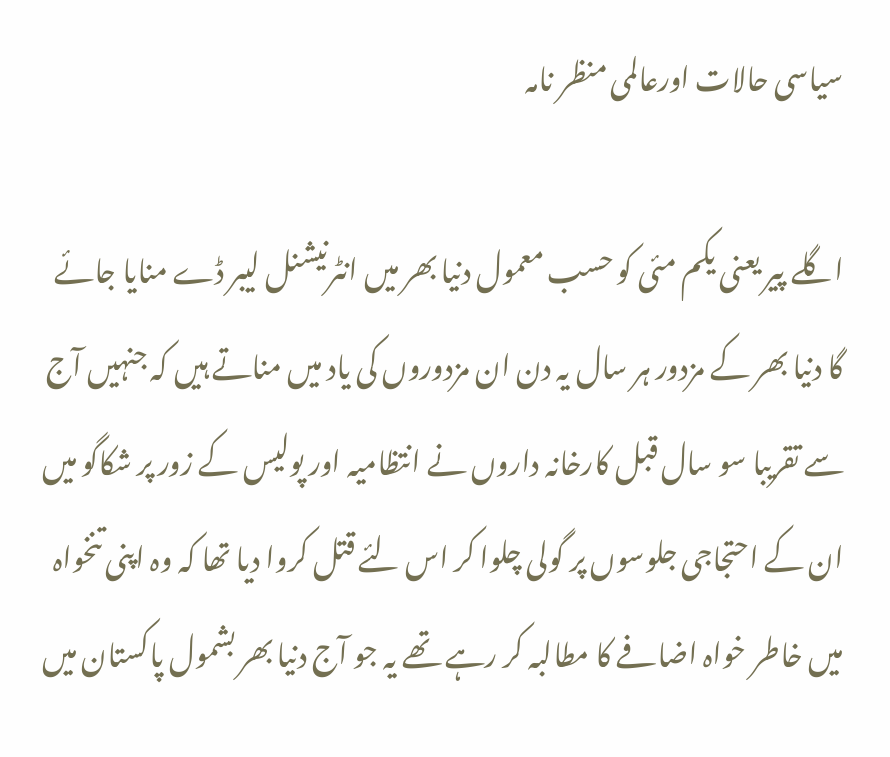سیاسی حالات اورعالمی منظر نامہ

اگلے پیر یعنی یکم مئی کو حسب معمول دنیا بھر میں انٹرنیشنل لیبر ڈے منایا جائے گا دنیا بھر کے مزدور ہر سال یہ دن ان مزدوروں کی یاد میں مناتے ہیں کہ جنہیں آج سے تقریبا سو سال قبل کارخانہ داروں نے انتظامیہ اور پولیس کے زور پر شکاگو میں ان کے احتجاجی جلوسوں پر گولی چلوا کر اس لئے قتل کروا دیا تھا کہ وہ اپنی تنخواہ میں خاطر خواہ اضافے کا مطالبہ کر رہے تھے یہ جو آج دنیا بھر بشمول پاکستان میں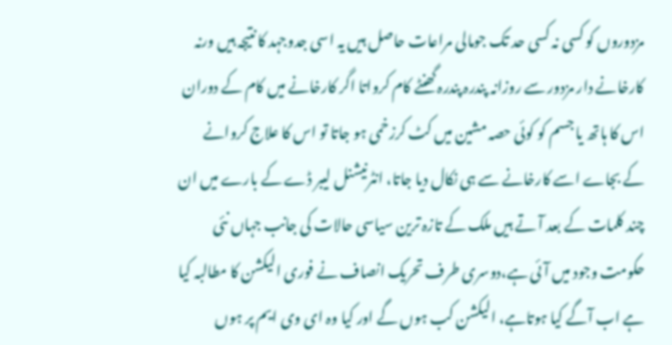مزدوروں کو کسی نہ کسی حد تک جومالی مراعات حاصل ہیں یہ اسی جدوجہد کا نتیجہ ہیں ورنہ کارخانے دار مزدور سے روزانہ پندرہ پندرہ گھنٹے کام کرواتا اگر کارخانے میں کام کے دوران اس کا ہاتھ یا جسم کو کوئی حصہ مشین میں کٹ کرزخمی ہو جاتا تو اس کا علاج کروانے کے بجاے اسے کارخانے سے ہی نکال دیا جاتا، انٹرنیشنل لیبر ڈے کے بارے میں ان چند کلمات کے بعد آ تے ہیں ملک کے تازہ ترین سیاسی حالات کی جانب جہاں نئی حکومت وجود میں آئی ہے،دوسری طرف تحریک انصاف نے فوری الیکشن کا مطالبہ کیا ہے اب آگے کیا ہوتاہے، الیکشن کب ہوں گے اور کیا وہ ای وی ایم پر ہوں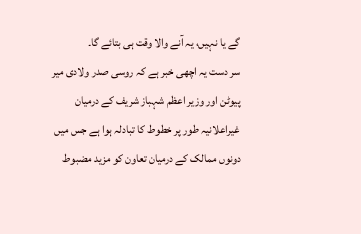گے یا نہیں، یہ آنے والا وقت ہی بتائے گا۔
سر دست یہ اچھی خبر ہے کہ روسی صدر ولادی میر پیوٹن اور وزیر اعظم شہباز شریف کے درمیان غیراعلانیہ طور پر خطوط کا تبادلہ ہوا ہے جس میں دونوں ممالک کے درمیان تعاون کو مزید مضبوط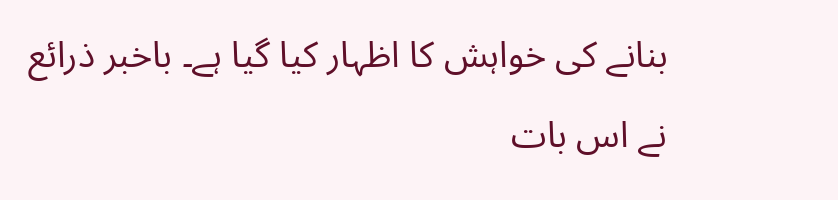بنانے کی خواہش کا اظہار کیا گیا ہے۔ باخبر ذرائع نے اس بات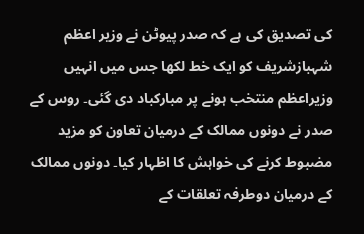کی تصدیق کی ہے کہ صدر پیوٹن نے وزیر اعظم شہبازشریف کو ایک خط لکھا جس میں انہیں وزیراعظم منتخب ہونے پر مبارکباد دی گئی۔ روس کے صدر نے دونوں ممالک کے درمیان تعاون کو مزید مضبوط کرنے کی خواہش کا اظہار کیا۔ دونوں ممالک کے درمیان دوطرفہ تعلقات کے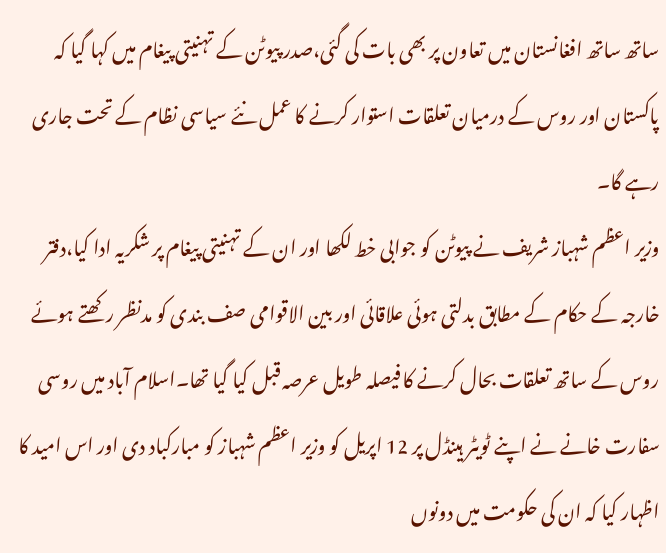ساتھ ساتھ افغانستان میں تعاون پر بھی بات کی گئی،صدر پیوٹن کے تہنیتی پیغام میں کہا گیا کہ پاکستان اور روس کے درمیان تعلقات استوار کرنے کا عمل نئے سیاسی نظام کے تحت جاری رہے گا۔
وزیر اعظم شہباز شریف نے پیوٹن کو جوابی خط لکھا اور ان کے تہنیتی پیغام پر شکریہ ادا کیا،دفتر خارجہ کے حکام کے مطابق بدلتی ہوئی علاقائی اور بین الاقوامی صف بندی کو مدنظر رکھتے ہوئے روس کے ساتھ تعلقات بحال کرنے کا فیصلہ طویل عرصہ قبل کیا گیا تھا۔اسلام آباد میں روسی سفارت خانے نے اپنے ٹویٹر ہینڈل پر 12 اپریل کو وزیر اعظم شہباز کو مبارکباد دی اور اس امید کا اظہار کیا کہ ان کی حکومت میں دونوں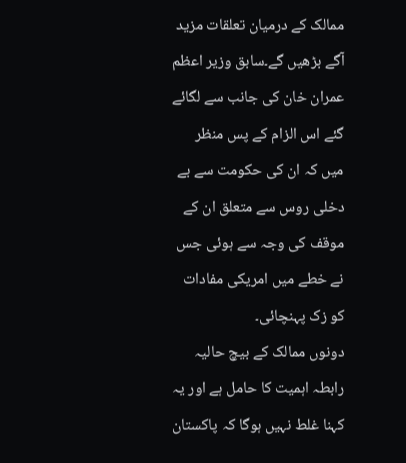ممالک کے درمیان تعلقات مزید آگے بڑھیں گے۔سابق وزیر اعظم عمران خان کی جانب سے لگائے گئے اس الزام کے پس منظر میں کہ ان کی حکومت سے بے دخلی روس سے متعلق ان کے موقف کی وجہ سے ہوئی جس نے خطے میں امریکی مفادات کو زک پہنچائی۔
دونوں ممالک کے بیچ حالیہ رابطہ اہمیت کا حامل ہے اور یہ کہنا غلط نہیں ہوگا کہ پاکستان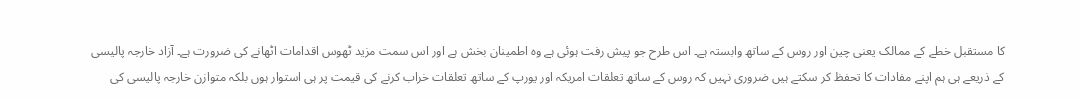کا مستقبل خطے کے ممالک یعنی چین اور روس کے ساتھ وابستہ ہے۔ اس طرح جو پیش رفت ہوئی ہے وہ اطمینان بخش ہے اور اس سمت مزید ٹھوس اقدامات اٹھانے کی ضرورت ہے۔ آزاد خارجہ پالیسی کے ذریعے ہی ہم اپنے مفادات کا تحفظ کر سکتے ہیں ضروری نہیں کہ روس کے ساتھ تعلقات امریکہ اور یورپ کے ساتھ تعلقات خراب کرنے کی قیمت پر ہی استوار ہوں بلکہ متوازن خارجہ پالیسی کی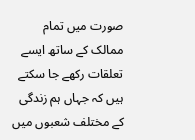صورت میں تمام ممالک کے ساتھ ایسے تعلقات رکھے جا سکتے ہیں کہ جہاں ہم زندگی کے مختلف شعبوں میں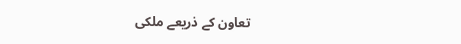تعاون کے ذریعے ملکی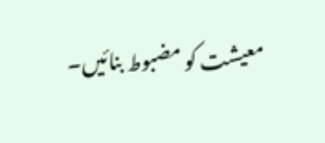معیشت کو مضبوط بنائیں۔